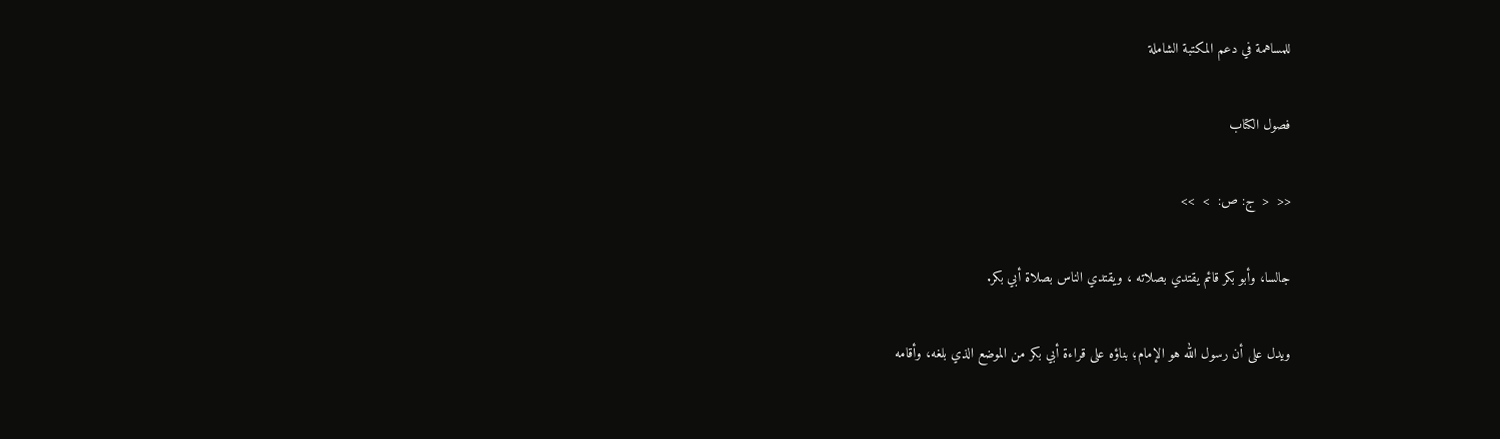للمساهمة في دعم المكتبة الشاملة

فصول الكتاب

<<  <  ج: ص:  >  >>

جالسا، وأبو بكر قائم يقتدي بصلاته ، ويقتدي الناس بصلاة أبي بكر.

ويدل على أن رسول الله هو الإمام؛ بناؤه على قراءة أبي بكر من الموضع الذي بلغه، وأقامه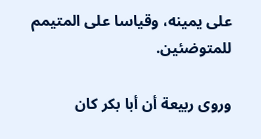على يمينه، وقياسا على المتيمم للمتوضئين.

وروى ربيعة أن أبا بكر كان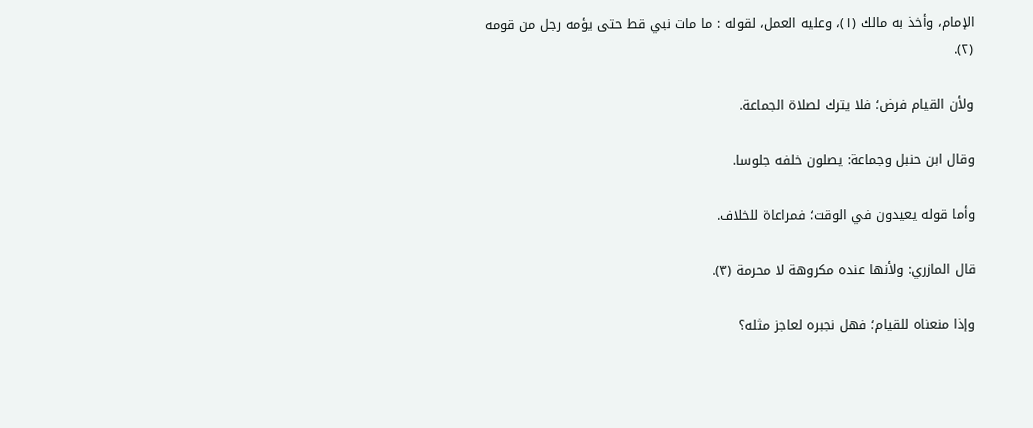الإمام، وأخذ به مالك (١)، وعليه العمل، لقوله : ما مات نبي قط حتى يؤمه رجل من قومه (٢).

ولأن القيام فرض؛ فلا يترك لصلاة الجماعة.

وقال ابن حنبل وجماعة: يصلون خلفه جلوسا.

وأما قوله يعيدون في الوقت؛ فمراعاة للخلاف.

قال المازري: ولأنها عنده مكروهة لا محرمة (٣).

وإذا منعناه للقيام؛ فهل نجبره لعاجز مثله؟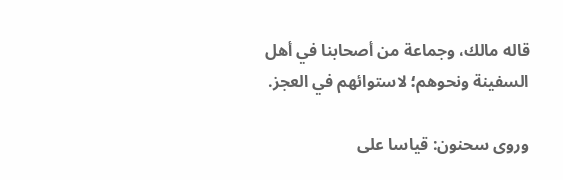قاله مالك، وجماعة من أصحابنا في أهل السفينة ونحوهم؛ لاستوائهم في العجز.

وروى سحنون: قياسا على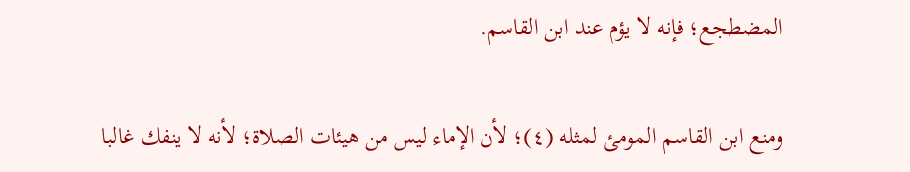المضطجع؛ فإنه لا يؤم عند ابن القاسم.

ومنع ابن القاسم المومئ لمثله (٤)؛ لأن الإماء ليس من هيئات الصلاة؛ لأنه لا ينفك غالبا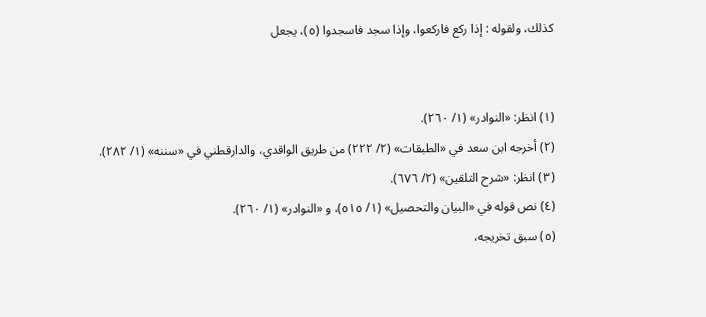كذلك، ولقوله : إذا ركع فاركعوا، وإذا سجد فاسجدوا (٥)، يجعل


(١) انظر: «النوادر» (١/ ٢٦٠).
(٢) أخرجه ابن سعد في «الطبقات» (٢/ ٢٢٢) من طريق الواقدي، والدارقطني في «سننه» (١/ ٢٨٢).
(٣) انظر: «شرح التلقين» (٢/ ٦٧٦).
(٤) نص قوله في «البيان والتحصيل» (١/ ٥١٥)، و «النوادر» (١/ ٢٦٠).
(٥) سبق تخريجه،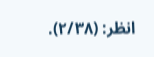انظر: (٢/٣٨).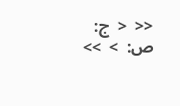<<  <  ج: ص:  >  >>